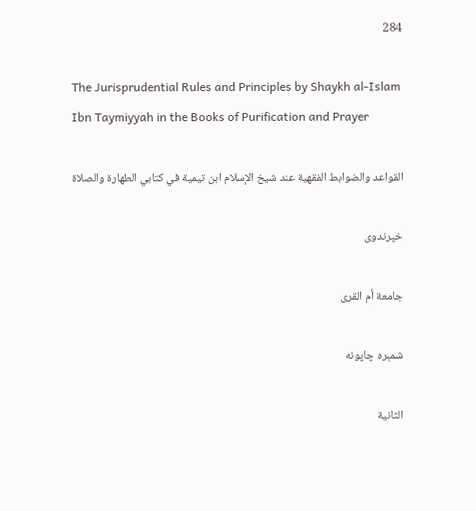284

The Jurisprudential Rules and Principles by Shaykh al-Islam Ibn Taymiyyah in the Books of Purification and Prayer

القواعد والضوابط الفقهية عند شيخ الإسلام ابن تيمية في كتابي الطهارة والصلاة

خپرندوی

جامعة أم القرى

شمېره چاپونه

الثانية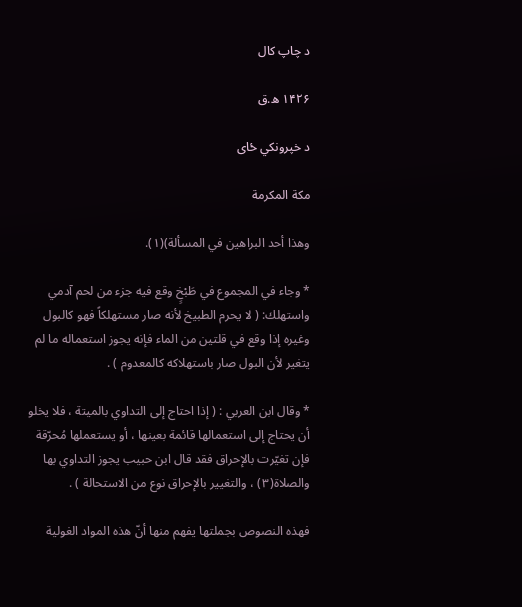د چاپ کال

۱۴۲۶ ه.ق

د خپرونکي ځای

مكة المكرمة

وهذا أحد البراهين في المسألة)(١).

* وجاء في المجموع في طَبْخٍ وقع فيه جزء من لحم آدمي واستهلك: ( لا يحرم الطبيخ لأنه صار مستهلكاً فهو كالبول وغيره إذا وقع في قلتين من الماء فإنه يجوز استعماله ما لم يتغير لأن البول صار باستهلاكه كالمعدوم ) .

* وقال ابن العربي : ( إذا احتاج إلى التداوي بالميتة ، فلا يخلو أن يحتاج إلى استعمالها قائمة بعينها ، أو يستعملها مُحرّقة فإن تغيّرت بالإحراق فقد قال ابن حبيب يجوز التداوي بها والصلاة(٣) ، والتغيير بالإحراق نوع من الاستحالة ) .

فهذه النصوص بجملتها يفهم منها أنّ هذه المواد الغولية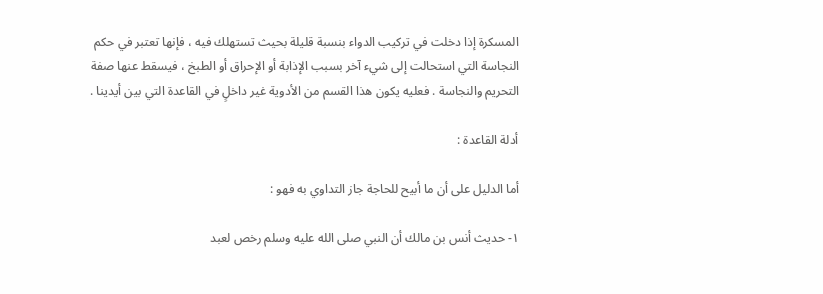المسكرة إذا دخلت في تركيب الدواء بنسبة قليلة بحيث تستهلك فيه ، فإنها تعتبر في حكم النجاسة التي استحالت إلى شيء آخر بسبب الإذابة أو الإحراق أو الطبخ ، فيسقط عنها صفة التحريم والنجاسة . فعليه يكون هذا القسم من الأدوية غير داخلٍ في القاعدة التي بین أيدينا .

أدلة القاعدة :

أما الدلیل علی أن ما أبيح للحاجة جاز التداوي به فهو :

١- حديث أنس بن مالك أن النبي صلى الله عليه وسلم رخص لعبد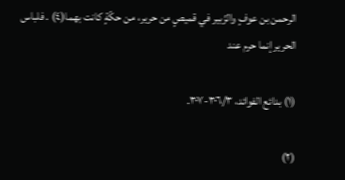الرحمن بن عوفٍ والزّبير في قميصٍ من حرير، من حكّةٍ كانت بهما(٤) . فلباس الحرير إنما حرم عند

(١) بدائع الفوائد، ٣٠٦/٣-٣٠٧.

(٢)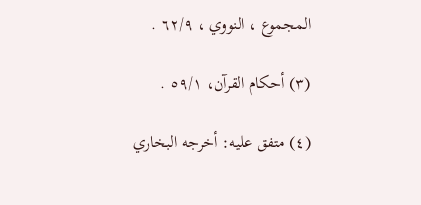المجموع ، النووي ، ٦٢/٩ .

(٣) أحكام القرآن، ٥٩/١ .

(٤) متفق عليه: أخرجه البخاري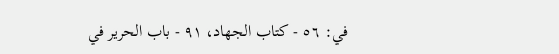في: ٥٦ - كتاب الجهاد، ٩١ - باب الحرير في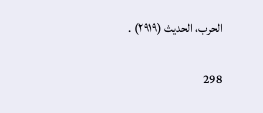الحرب، الحديث (٢٩١٩) .

298